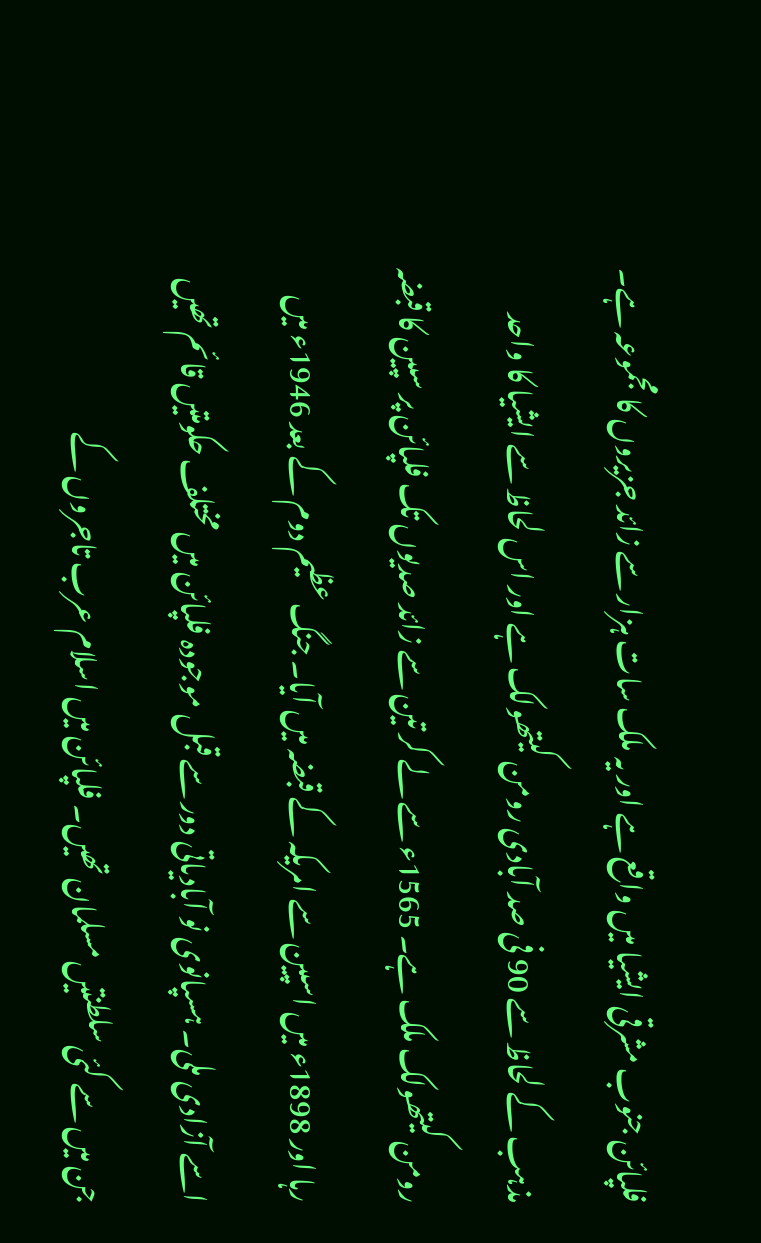فلپائن جنوب مشرقی ایشیا میں واقع ہے اور یہ ملک سات ہزار سے زائد جزیروں کا مجموعہ ہے۔ مذہب کے لحاظ سے 90 فی صد آبادی رومن کیتھولک ہے اور اس لحاظ سے ایشیا کا واحد رومن کیتھولک ملک ہے۔ 1565ء سے لے کر تین سے زائد صدیوں تک فلپائن پر سپین کا قبضہ رہا اور 1898ء میں اسپین سے امریکہ کے قبضہ میں آیا۔ جنگ عظیم دوم کے بعد 1946ء میں اسے آزادی ملی۔ ہسپانوی نو آبادیاتی دور سے قبل موجودہ فلپائن میں مختلف حکومتیں قائم تھیں جن میں سے کئی سلطنتیں مسلمان تھیں۔ فلپائن میں اسلام عرب تاجروں کے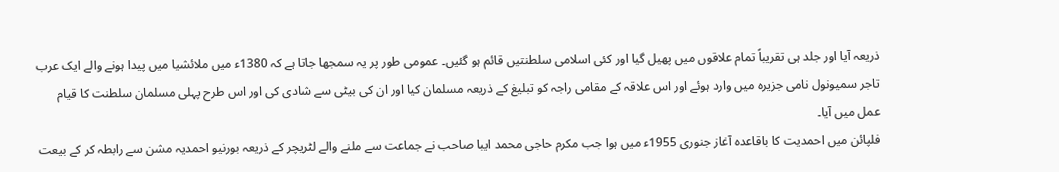ذریعہ آیا اور جلد ہی تقریباً تمام علاقوں میں پھیل گیا اور کئی اسلامی سلطنتیں قائم ہو گئیں۔ عمومی طور پر یہ سمجھا جاتا ہے کہ 1380ء میں ملائشیا میں پیدا ہونے والے ایک عرب تاجر سمیونول نامی جزیرہ میں وارد ہوئے اور اس علاقہ کے مقامی راجہ کو تبلیغ کے ذریعہ مسلمان کیا اور ان کی بیٹی سے شادی کی اور اس طرح پہلی مسلمان سلطنت کا قیام عمل میں آیا۔
فلپائن میں احمدیت کا باقاعدہ آغاز جنوری 1955ء میں ہوا جب مکرم حاجی محمد ایبا صاحب نے جماعت سے ملنے والے لٹریچر کے ذریعہ بورنیو احمدیہ مشن سے رابطہ کر کے بیعت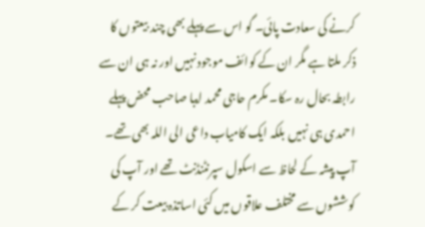کرنے کی سعادت پائی۔ گو اس سے پہلے بھی چند بیعتوں کا ذکر ملتا ہے مگر ان کے کوائف موجود نہیں اور نہ ہی ان سے رابطہ بحال رہ سکا۔ مکرم حاجی محمد ایبا صاحب محض پہلے احمدی ہی نہیں بلکہ ایک کامیاب داعی الی اللہ بھی تھے۔ آپ پیشہ کے لحاظ سے اسکول سپرنٹنڈنٹ تھے اور آپ کی کوششوں سے مختلف علاقوں میں کئی اساتذہ بیعت کر کے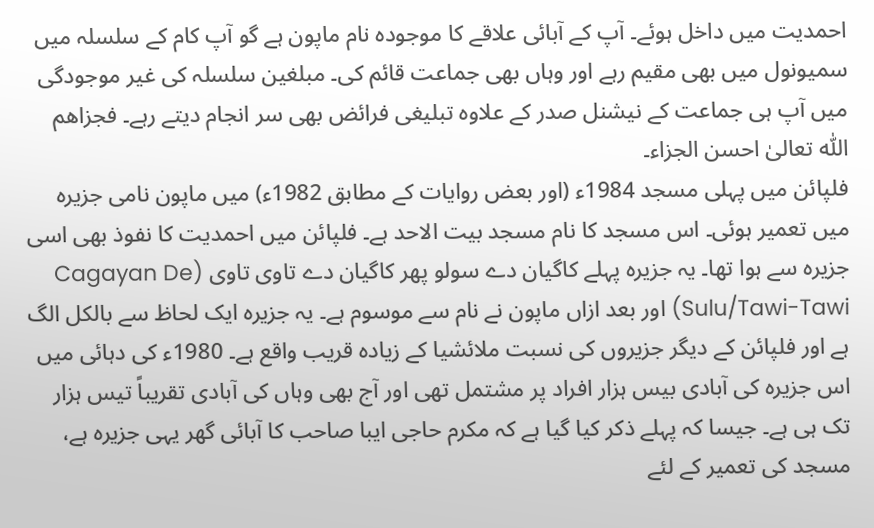احمدیت میں داخل ہوئے۔ آپ کے آبائی علاقے کا موجودہ نام ماپون ہے گو آپ کام کے سلسلہ میں سمیونول میں بھی مقیم رہے اور وہاں بھی جماعت قائم کی۔ مبلغین سلسلہ کی غیر موجودگی میں آپ ہی جماعت کے نیشنل صدر کے علاوہ تبلیغی فرائض بھی سر انجام دیتے رہے۔ فجزاھم اللّٰہ تعالیٰ احسن الجزاء۔
فلپائن میں پہلی مسجد 1984ء (اور بعض روایات کے مطابق 1982ء) میں ماپون نامی جزیرہ میں تعمیر ہوئی۔ اس مسجد کا نام مسجد بیت الاحد ہے۔ فلپائن میں احمدیت کا نفوذ بھی اسی جزیرہ سے ہوا تھا۔ یہ جزیرہ پہلے کاگیان دے سولو پھر کاگیان دے تاوی تاوی (Cagayan De Sulu/Tawi-Tawi) اور بعد ازاں ماپون نے نام سے موسوم ہے۔ یہ جزیرہ ایک لحاظ سے بالکل الگ ہے اور فلپائن کے دیگر جزیروں کی نسبت ملائشیا کے زیادہ قریب واقع ہے۔ 1980ء کی دہائی میں اس جزیرہ کی آبادی بیس ہزار افراد پر مشتمل تھی اور آج بھی وہاں کی آبادی تقریباً تیس ہزار تک ہی ہے۔ جیسا کہ پہلے ذکر کیا گیا ہے کہ مکرم حاجی ایبا صاحب کا آبائی گھر یہی جزیرہ ہے، مسجد کی تعمیر کے لئے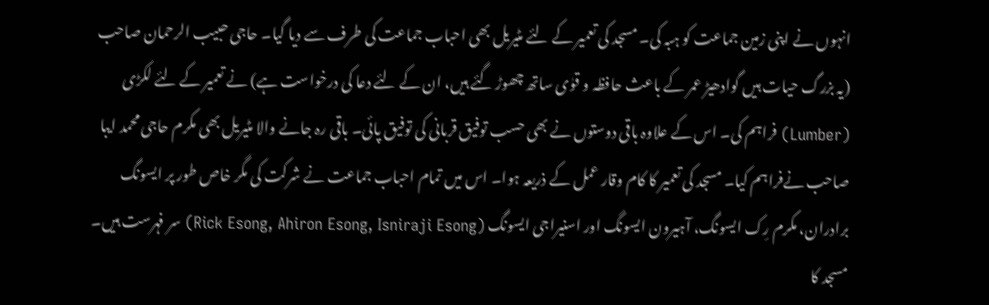انہوں نے اپنی زمین جماعت کو ہبہ کی۔ مسجد کی تعمیر کے لئے مٹیریل بھی احباب جماعت کی طرف سے دیا گیا۔ حاجی حبیب الرحمان صاحب (یہ بزرگ حیات ہیں گوادھیڑ عمر کے باعث حافظہ و قوٰی ساتھ چھوڑ گئے ہیں، ان کے لئے دعا کی درخواست ہے) نے تعمیر کے لئے لکڑی (Lumber) فراہم کی۔ اس کے علاوہ باقی دوستوں نے بھی حسب توفیق قربانی کی توفیق پائی۔ باقی رہ جانے والا مٹیریل بھی مکرم حاجی محمد ایبا صاحب نےفراہم کیا۔ مسجد کی تعمیر کا کام وقار عمل کے ذریعہ ہوا۔ اس میں تمام احباب جماعت نے شرکت کی مگر خاص طور پر ایسونگ برادران، مکرم رِک ایسونگ، آہیرون ایسونگ اور اسنیراجی ایسونگ (Rick Esong, Ahiron Esong, Isniraji Esong) سر فہرست ہیں۔ مسجد کا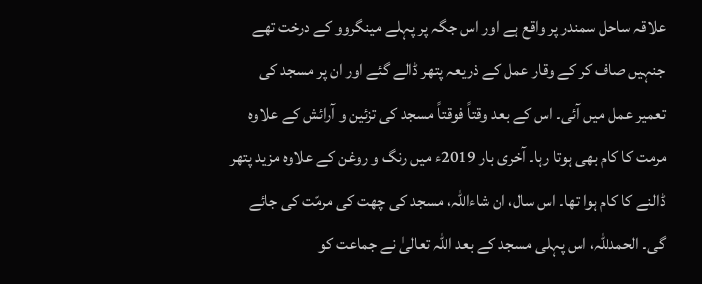علاقہ ساحل سمندر پر واقع ہے اور اس جگہ پر پہلے مینگروو کے درخت تھے جنہیں صاف کر کے وقار عمل کے ذریعہ پتھر ڈالے گئے اور ان پر مسجد کی تعمیر عمل میں آئی۔ اس کے بعد وقتاً فوقتاً مسجد کی تزئین و آرائش کے علاوہ مرمت کا کام بھی ہوتا رہا۔ آخری بار 2019ء میں رنگ و روغن کے علاوہ مزید پتھر ڈالنے کا کام ہوا تھا۔ اس سال، ان شاءاللّٰہ، مسجد کی چھت کی مرمّت کی جائے گی۔ الحمدللّٰہ، اس پہلی مسجد کے بعد اللہ تعالیٰ نے جماعت کو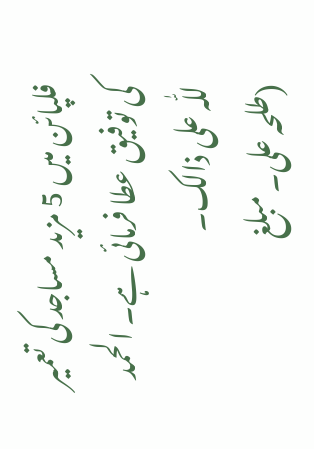فلپائن میں 5 مزید مساجد کی تعمیر کی توفیق عطا فرمائی ہے۔ الحمد للّٰہ علی ذالک۔
(طلحہ علی۔ مبلغ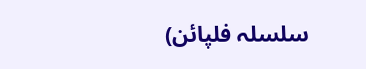سلسلہ فلپائن)